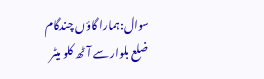سوال:ہمارا گاؤں چندگام ضلع بلوار سے آٹھ کلو میٹر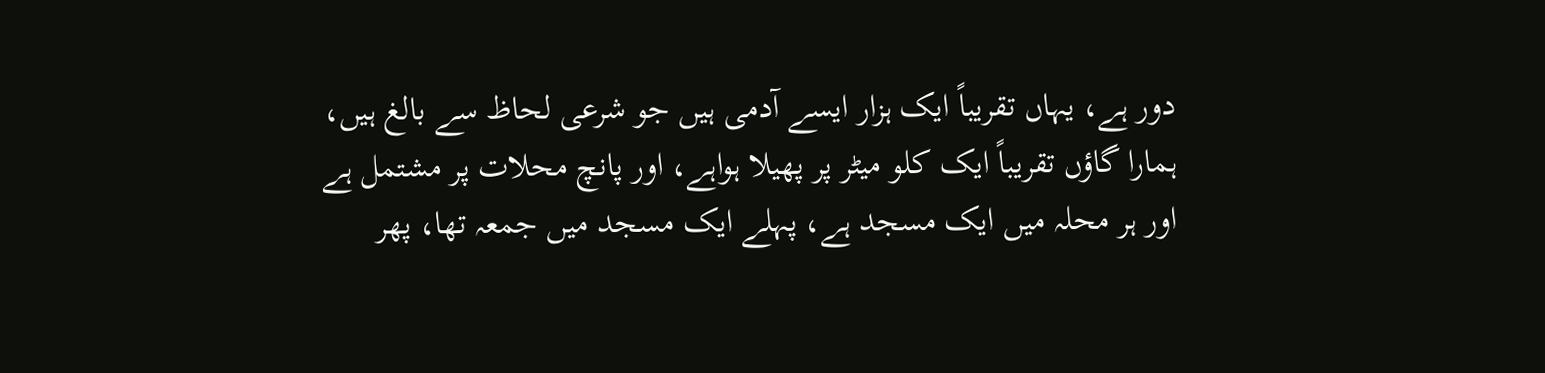دور ہے، یہاں تقریباً ایک ہزار ایسے آدمی ہیں جو شرعی لحاظ سے بالغ ہیں، ہمارا گاؤں تقریباً ایک کلو میٹر پر پھیلا ہواہے، اور پانچ محلات پر مشتمل ہے اور ہر محلہ میں ایک مسجد ہے، پہلے ایک مسجد میں جمعہ تھا، پھر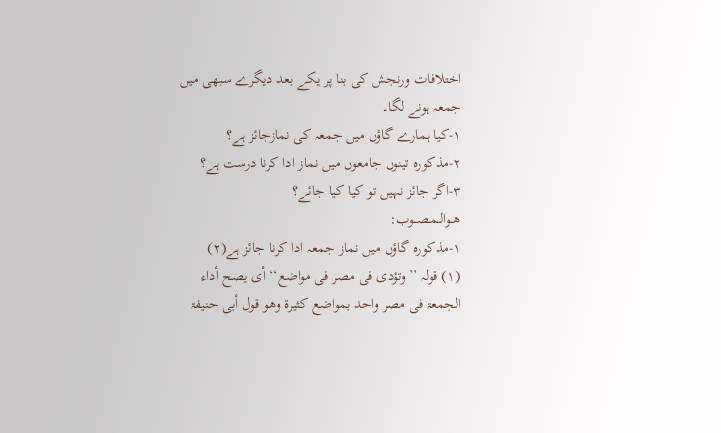اختلافات ورنجش کی بنا پر یکے بعد دیگرے سبھی میں جمعہ ہونے لگا۔
۱-کیا ہمارے گاؤں میں جمعہ کی نمازجائز ہے؟
۲-مذکورہ تینوں جامعوں میں نماز ادا کرنا درست ہے؟
۳-اگر جائز نہیں تو کیا کیا جائے؟
ھــوالــمـصــوب:
۱-مذکورہ گاؤں میں نماز جمعہ ادا کرنا جائز ہے(۲)
(۱) قولہ ’’وتؤدی فی مصر فی مواضع‘‘ أی یصح أداء الجمعۃ فی مصر واحد بمواضع کثیرۃ وھو قول أبی حنیفۃ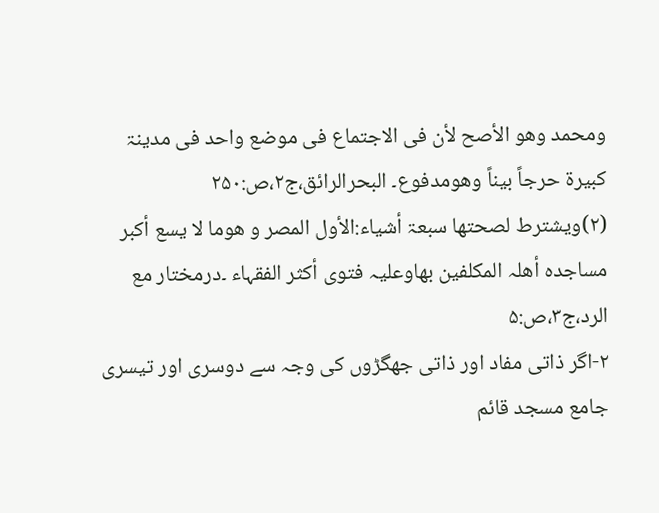ومحمد وھو الأصح لأن فی الاجتماع فی موضع واحد فی مدینۃ کبیرۃ حرجاً بیناً وھومدفوع۔ البحرالرائق،ج۲،ص:۲۵۰
(۲)ویشترط لصحتھا سبعۃ أشیاء:الأول المصر و ھوما لا یسع أکبر مساجدہ أھلہ المکلفین بھاوعلیہ فتوی أکثر الفقہاء ۔درمختار مع الرد،ج۳،ص:۵
۲-اگر ذاتی مفاد اور ذاتی جھگڑوں کی وجہ سے دوسری اور تیسری جامع مسجد قائم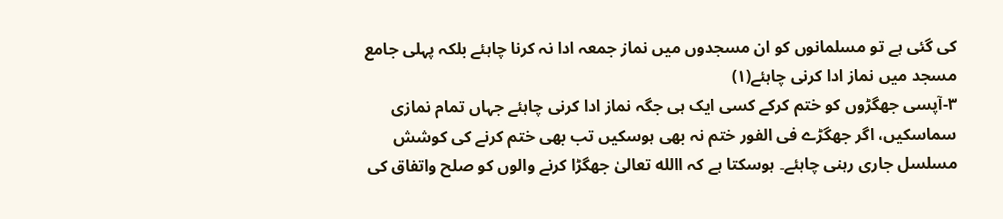کی گئی ہے تو مسلمانوں کو ان مسجدوں میں نماز جمعہ ادا نہ کرنا چاہئے بلکہ پہلی جامع مسجد میں نماز ادا کرنی چاہئے(۱)
۳-آپسی جھگڑوں کو ختم کرکے کسی ایک ہی جگہ نماز ادا کرنی چاہئے جہاں تمام نمازی سماسکیں، اگر جھگڑے فی الفور ختم نہ بھی ہوسکیں تب بھی ختم کرنے کی کوشش مسلسل جاری رہنی چاہئے۔ ہوسکتا ہے کہ االله تعالیٰ جھگڑا کرنے والوں کو صلح واتفاق کی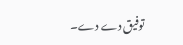توفیق دے دے۔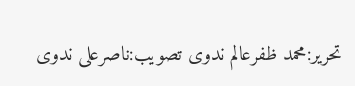تحریر:محمد ظفرعالم ندوی تصویب:ناصرعلی ندوی